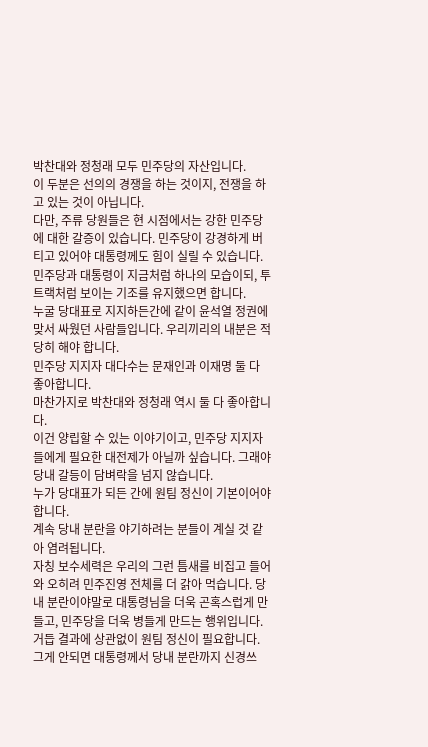박찬대와 정청래 모두 민주당의 자산입니다.
이 두분은 선의의 경쟁을 하는 것이지, 전쟁을 하고 있는 것이 아닙니다.
다만, 주류 당원들은 현 시점에서는 강한 민주당에 대한 갈증이 있습니다. 민주당이 강경하게 버티고 있어야 대통령께도 힘이 실릴 수 있습니다. 민주당과 대통령이 지금처럼 하나의 모습이되, 투트랙처럼 보이는 기조를 유지했으면 합니다.
누굴 당대표로 지지하든간에 같이 윤석열 정권에 맞서 싸웠던 사람들입니다. 우리끼리의 내분은 적당히 해야 합니다.
민주당 지지자 대다수는 문재인과 이재명 둘 다 좋아합니다.
마찬가지로 박찬대와 정청래 역시 둘 다 좋아합니다.
이건 양립할 수 있는 이야기이고, 민주당 지지자들에게 필요한 대전제가 아닐까 싶습니다. 그래야 당내 갈등이 담벼락을 넘지 않습니다.
누가 당대표가 되든 간에 원팀 정신이 기본이어야 합니다.
계속 당내 분란을 야기하려는 분들이 계실 것 같아 염려됩니다.
자칭 보수세력은 우리의 그런 틈새를 비집고 들어와 오히려 민주진영 전체를 더 갉아 먹습니다. 당내 분란이야말로 대통령님을 더욱 곤혹스럽게 만들고, 민주당을 더욱 병들게 만드는 행위입니다.
거듭 결과에 상관없이 원팀 정신이 필요합니다.
그게 안되면 대통령께서 당내 분란까지 신경쓰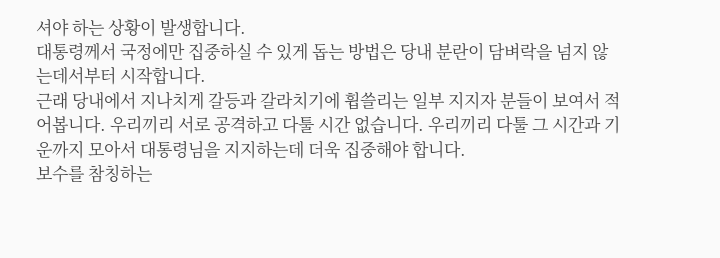셔야 하는 상황이 발생합니다.
대통령께서 국정에만 집중하실 수 있게 돕는 방법은 당내 분란이 담벼락을 넘지 않는데서부터 시작합니다.
근래 당내에서 지나치게 갈등과 갈라치기에 휩쓸리는 일부 지지자 분들이 보여서 적어봅니다. 우리끼리 서로 공격하고 다툴 시간 없습니다. 우리끼리 다툴 그 시간과 기운까지 모아서 대통령님을 지지하는데 더욱 집중해야 합니다.
보수를 참칭하는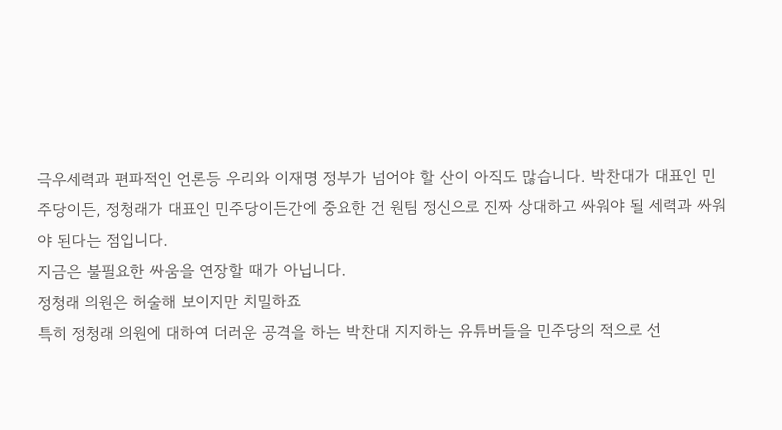극우세력과 편파적인 언론등 우리와 이재명 정부가 넘어야 할 산이 아직도 많습니다. 박찬대가 대표인 민주당이든, 정청래가 대표인 민주당이든간에 중요한 건 원팀 정신으로 진짜 상대하고 싸워야 될 세력과 싸워야 된다는 점입니다.
지금은 불필요한 싸움을 연장할 때가 아닙니다.
정청래 의원은 허술해 보이지만 치밀하죠
특히 정청래 의원에 대하여 더러운 공격을 하는 박찬대 지지하는 유튜버들을 민주당의 적으로 선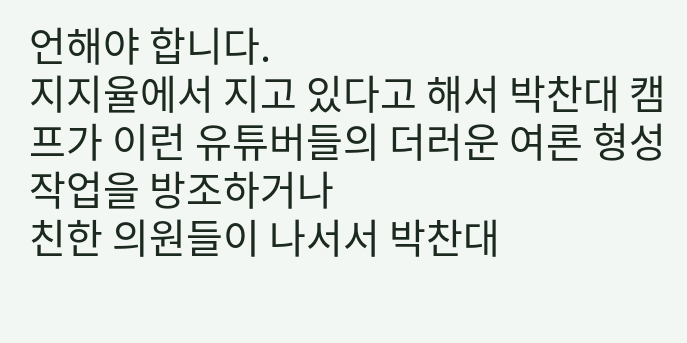언해야 합니다.
지지율에서 지고 있다고 해서 박찬대 캠프가 이런 유튜버들의 더러운 여론 형성 작업을 방조하거나
친한 의원들이 나서서 박찬대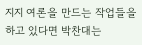지지 여론을 만드는 작업들을 하고 있다면 박찬대는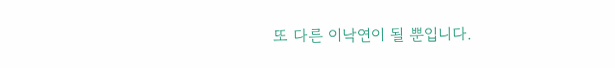또 다른 이낙연이 될 뿐입니다.